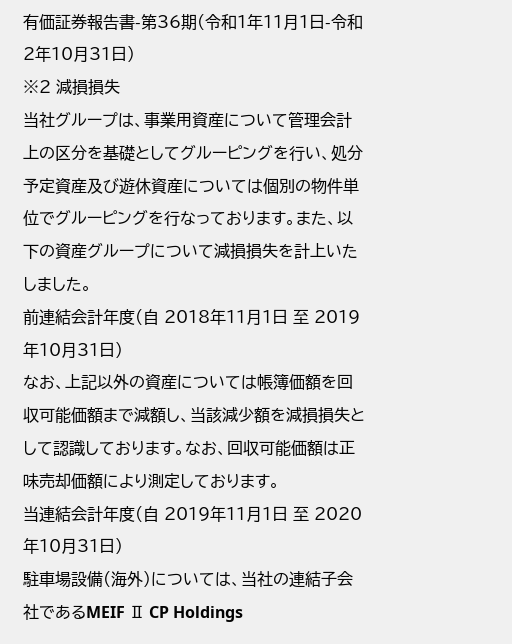有価証券報告書-第36期(令和1年11月1日-令和2年10月31日)
※2 減損損失
当社グループは、事業用資産について管理会計上の区分を基礎としてグルーピングを行い、処分予定資産及び遊休資産については個別の物件単位でグルーピングを行なっております。また、以下の資産グループについて減損損失を計上いたしました。
前連結会計年度(自 2018年11月1日 至 2019年10月31日)
なお、上記以外の資産については帳簿価額を回収可能価額まで減額し、当該減少額を減損損失として認識しております。なお、回収可能価額は正味売却価額により測定しております。
当連結会計年度(自 2019年11月1日 至 2020年10月31日)
駐車場設備(海外)については、当社の連結子会社であるMEIF Ⅱ CP Holdings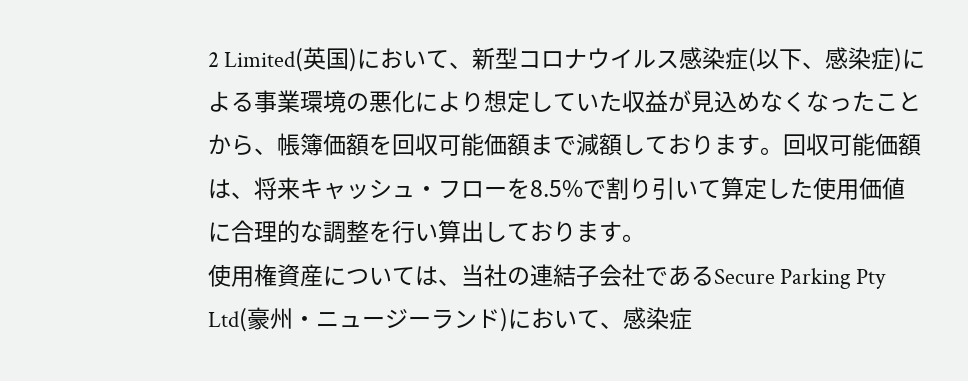2 Limited(英国)において、新型コロナウイルス感染症(以下、感染症)による事業環境の悪化により想定していた収益が見込めなくなったことから、帳簿価額を回収可能価額まで減額しております。回収可能価額は、将来キャッシュ・フローを8.5%で割り引いて算定した使用価値に合理的な調整を行い算出しております。
使用権資産については、当社の連結子会社であるSecure Parking Pty Ltd(豪州・ニュージーランド)において、感染症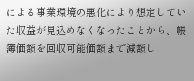による事業環境の悪化により想定していた収益が見込めなくなったことから、帳簿価額を回収可能価額まで減額し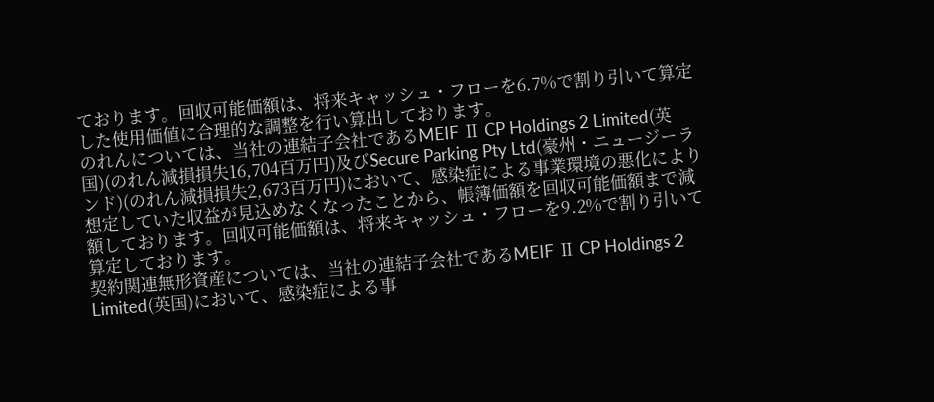ております。回収可能価額は、将来キャッシュ・フローを6.7%で割り引いて算定した使用価値に合理的な調整を行い算出しております。
のれんについては、当社の連結子会社であるMEIF Ⅱ CP Holdings 2 Limited(英国)(のれん減損損失16,704百万円)及びSecure Parking Pty Ltd(豪州・ニュージーランド)(のれん減損損失2,673百万円)において、感染症による事業環境の悪化により想定していた収益が見込めなくなったことから、帳簿価額を回収可能価額まで減額しております。回収可能価額は、将来キャッシュ・フローを9.2%で割り引いて算定しております。
契約関連無形資産については、当社の連結子会社であるMEIF Ⅱ CP Holdings 2 Limited(英国)において、感染症による事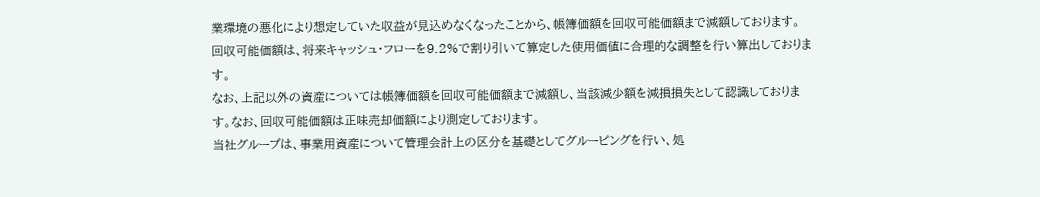業環境の悪化により想定していた収益が見込めなくなったことから、帳簿価額を回収可能価額まで減額しております。回収可能価額は、将来キャッシュ・フローを9.2%で割り引いて算定した使用価値に合理的な調整を行い算出しております。
なお、上記以外の資産については帳簿価額を回収可能価額まで減額し、当該減少額を減損損失として認識しております。なお、回収可能価額は正味売却価額により測定しております。
当社グループは、事業用資産について管理会計上の区分を基礎としてグルーピングを行い、処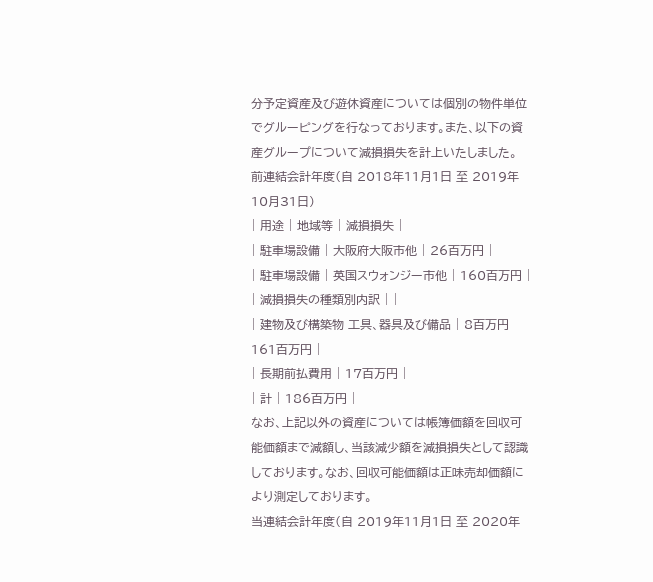分予定資産及び遊休資産については個別の物件単位でグルーピングを行なっております。また、以下の資産グループについて減損損失を計上いたしました。
前連結会計年度(自 2018年11月1日 至 2019年10月31日)
| 用途 | 地域等 | 減損損失 |
| 駐車場設備 | 大阪府大阪市他 | 26百万円 |
| 駐車場設備 | 英国スウォンジー市他 | 160百万円 |
| 減損損失の種類別内訳 | |
| 建物及び構築物 工具、器具及び備品 | 8百万円 161百万円 |
| 長期前払費用 | 17百万円 |
| 計 | 186百万円 |
なお、上記以外の資産については帳簿価額を回収可能価額まで減額し、当該減少額を減損損失として認識しております。なお、回収可能価額は正味売却価額により測定しております。
当連結会計年度(自 2019年11月1日 至 2020年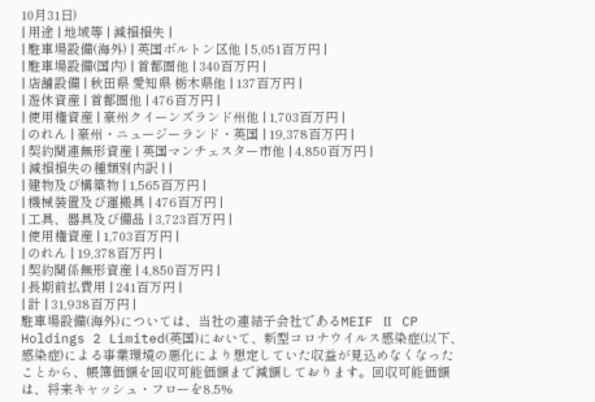10月31日)
| 用途 | 地域等 | 減損損失 |
| 駐車場設備(海外) | 英国ボルトン区他 | 5,051百万円 |
| 駐車場設備(国内) | 首都圏他 | 340百万円 |
| 店舗設備 | 秋田県 愛知県 栃木県他 | 137百万円 |
| 遊休資産 | 首都圏他 | 476百万円 |
| 使用権資産 | 豪州クイーンズランド州他 | 1,703百万円 |
| のれん | 豪州・ニュージーランド・英国 | 19,378百万円 |
| 契約関連無形資産 | 英国マンチェスター市他 | 4,850百万円 |
| 減損損失の種類別内訳 | |
| 建物及び構築物 | 1,565百万円 |
| 機械装置及び運搬具 | 476百万円 |
| 工具、器具及び備品 | 3,723百万円 |
| 使用権資産 | 1,703百万円 |
| のれん | 19,378百万円 |
| 契約関係無形資産 | 4,850百万円 |
| 長期前払費用 | 241百万円 |
| 計 | 31,938百万円 |
駐車場設備(海外)については、当社の連結子会社であるMEIF Ⅱ CP Holdings 2 Limited(英国)において、新型コロナウイルス感染症(以下、感染症)による事業環境の悪化により想定していた収益が見込めなくなったことから、帳簿価額を回収可能価額まで減額しております。回収可能価額は、将来キャッシュ・フローを8.5%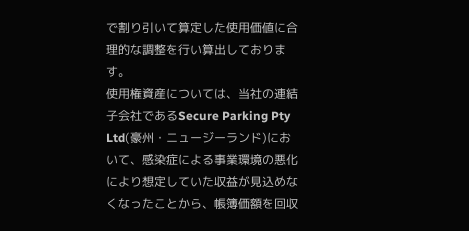で割り引いて算定した使用価値に合理的な調整を行い算出しております。
使用権資産については、当社の連結子会社であるSecure Parking Pty Ltd(豪州・ニュージーランド)において、感染症による事業環境の悪化により想定していた収益が見込めなくなったことから、帳簿価額を回収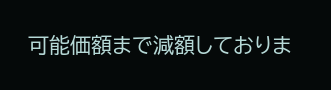可能価額まで減額しておりま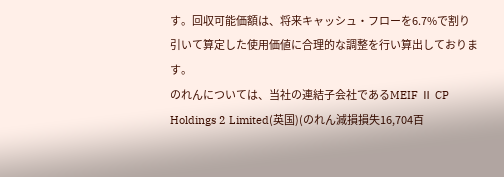す。回収可能価額は、将来キャッシュ・フローを6.7%で割り引いて算定した使用価値に合理的な調整を行い算出しております。
のれんについては、当社の連結子会社であるMEIF Ⅱ CP Holdings 2 Limited(英国)(のれん減損損失16,704百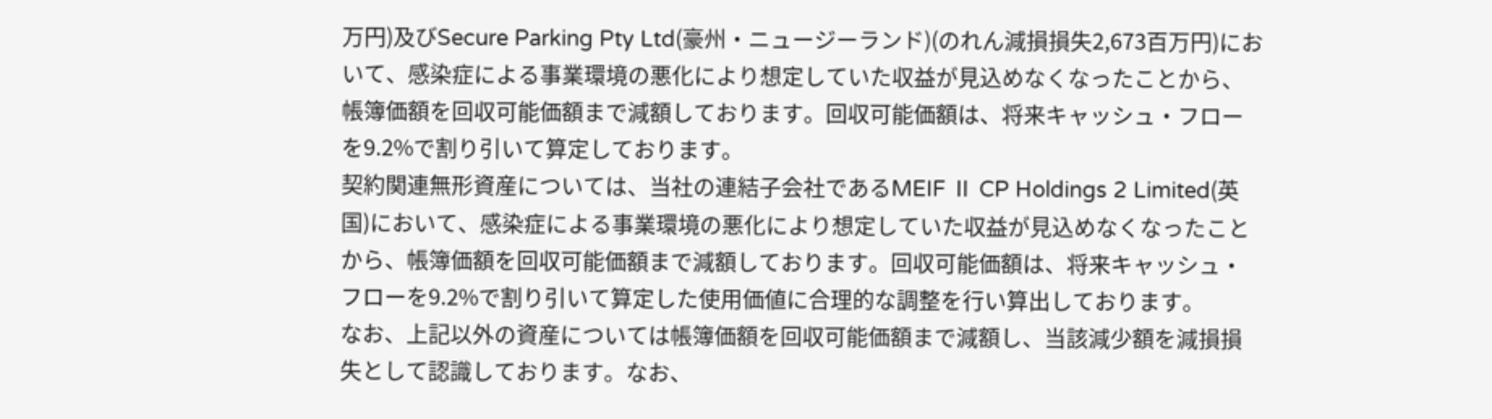万円)及びSecure Parking Pty Ltd(豪州・ニュージーランド)(のれん減損損失2,673百万円)において、感染症による事業環境の悪化により想定していた収益が見込めなくなったことから、帳簿価額を回収可能価額まで減額しております。回収可能価額は、将来キャッシュ・フローを9.2%で割り引いて算定しております。
契約関連無形資産については、当社の連結子会社であるMEIF Ⅱ CP Holdings 2 Limited(英国)において、感染症による事業環境の悪化により想定していた収益が見込めなくなったことから、帳簿価額を回収可能価額まで減額しております。回収可能価額は、将来キャッシュ・フローを9.2%で割り引いて算定した使用価値に合理的な調整を行い算出しております。
なお、上記以外の資産については帳簿価額を回収可能価額まで減額し、当該減少額を減損損失として認識しております。なお、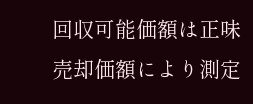回収可能価額は正味売却価額により測定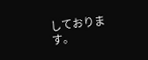しております。